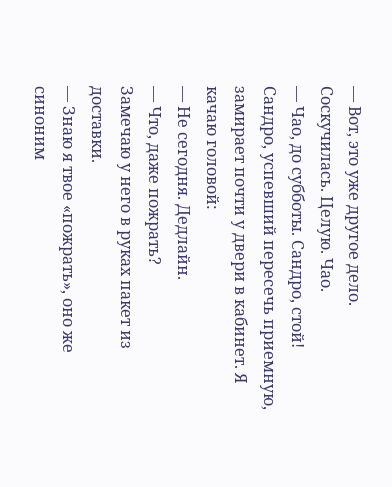— Вот, это уже другое дело. Соскучилась. Целую. Чао.
— Чао, до субботы. Сандро, стой!
Сандро, успевший пересечь приемную, замирает почти у двери в кабинет. Я качаю головой:
— Не сегодня. Дедлайн.
— Что, даже пожрать?
Замечаю у него в руках пакет из доставки.
— Знаю я твое «пожрать», оно же синоним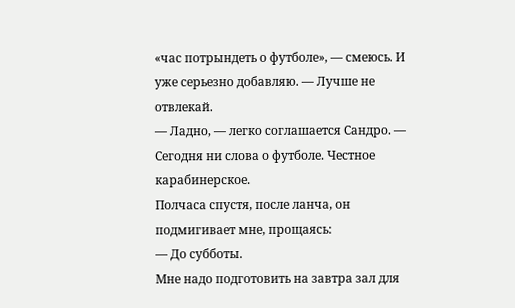«час потрындеть о футболе», — смеюсь. И уже серьезно добавляю. — Лучше не отвлекай.
— Ладно, — легко соглашается Сандро. — Сегодня ни слова о футболе. Честное карабинерское.
Полчаса спустя, после ланча, он подмигивает мне, прощаясь:
— До субботы.
Мне надо подготовить на завтра зал для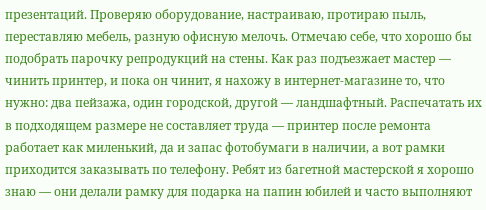презентаций. Проверяю оборудование, настраиваю, протираю пыль, переставляю мебель, разную офисную мелочь. Отмечаю себе, что хорошо бы подобрать парочку репродукций на стены. Как раз подъезжает мастер — чинить принтер, и пока он чинит, я нахожу в интернет-магазине то, что нужно: два пейзажа, один городской, другой — ландшафтный. Распечатать их в подходящем размере не составляет труда — принтер после ремонта работает как миленький, да и запас фотобумаги в наличии, а вот рамки приходится заказывать по телефону. Ребят из багетной мастерской я хорошо знаю — они делали рамку для подарка на папин юбилей и часто выполняют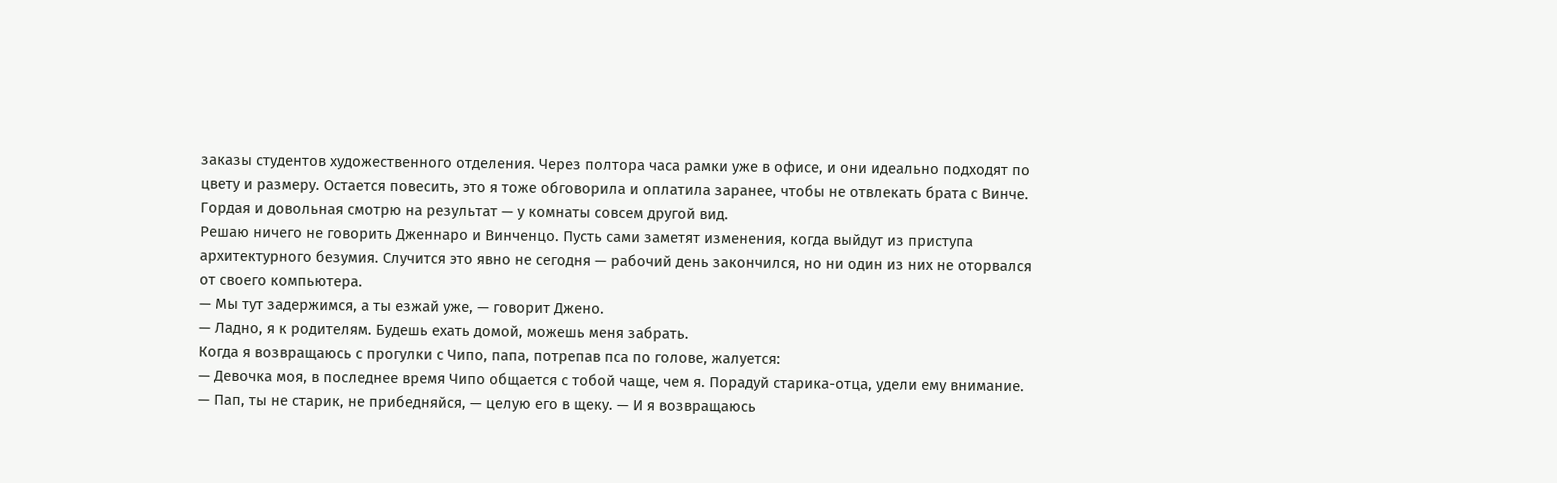заказы студентов художественного отделения. Через полтора часа рамки уже в офисе, и они идеально подходят по цвету и размеру. Остается повесить, это я тоже обговорила и оплатила заранее, чтобы не отвлекать брата с Винче. Гордая и довольная смотрю на результат — у комнаты совсем другой вид.
Решаю ничего не говорить Дженнаро и Винченцо. Пусть сами заметят изменения, когда выйдут из приступа архитектурного безумия. Случится это явно не сегодня — рабочий день закончился, но ни один из них не оторвался от своего компьютера.
— Мы тут задержимся, а ты езжай уже, — говорит Джено.
— Ладно, я к родителям. Будешь ехать домой, можешь меня забрать.
Когда я возвращаюсь с прогулки с Чипо, папа, потрепав пса по голове, жалуется:
— Девочка моя, в последнее время Чипо общается с тобой чаще, чем я. Порадуй старика-отца, удели ему внимание.
— Пап, ты не старик, не прибедняйся, — целую его в щеку. — И я возвращаюсь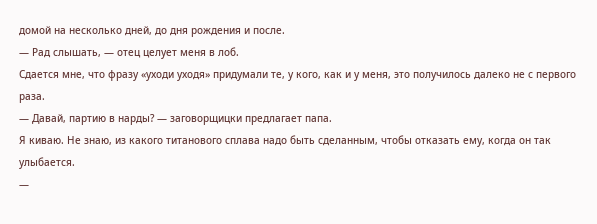домой на несколько дней, до дня рождения и после.
— Рад слышать, — отец целует меня в лоб.
Сдается мне, что фразу «уходи уходя» придумали те, у кого, как и у меня, это получилось далеко не с первого раза.
— Давай, партию в нарды? — заговорщицки предлагает папа.
Я киваю. Не знаю, из какого титанового сплава надо быть сделанным, чтобы отказать ему, когда он так улыбается.
—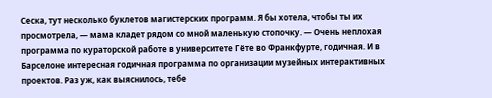Сеска, тут несколько буклетов магистерских программ. Я бы хотела, чтобы ты их просмотрела, — мама кладет рядом со мной маленькую стопочку. — Очень неплохая программа по кураторской работе в университете Гёте во Франкфурте, годичная. И в Барселоне интересная годичная программа по организации музейных интерактивных проектов. Раз уж, как выяснилось, тебе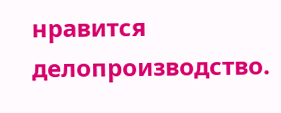нравится делопроизводство.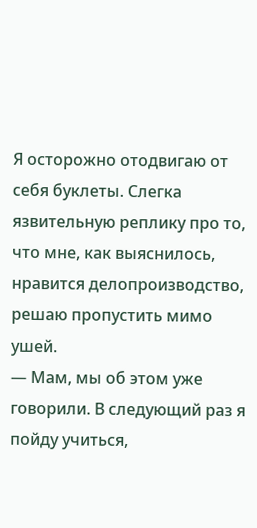Я осторожно отодвигаю от себя буклеты. Слегка язвительную реплику про то, что мне, как выяснилось, нравится делопроизводство, решаю пропустить мимо ушей.
— Мам, мы об этом уже говорили. В следующий раз я пойду учиться,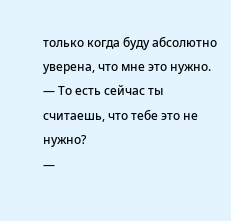только когда буду абсолютно уверена, что мне это нужно.
— То есть сейчас ты считаешь, что тебе это не нужно?
—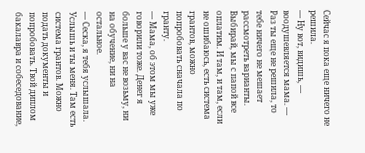Сейчас я пока еще ничего не решила.
— Ну вот, видишь, — воодушевляется мама. — Раз ты еще не решила, то тебе ничего не мешает рассмотреть варианты. Выбирай, мы с папой все оплатим. И там, и там, если не ошибаюсь, есть система грантов, можно попробовать сначала по гранту.
— Мама, об этом мы уже говорили тоже. Денег я больше у вас не возьму, ни на обучение, ни на остальное.
— Сеска, я тебя услышала. Услышь и ты меня. Там есть система грантов. Можно подать документы и попробовать. Твой диплом бакалавра и собеседование,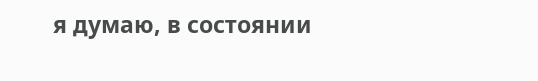я думаю, в состоянии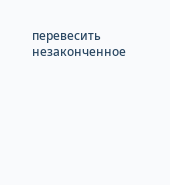перевесить незаконченное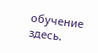обучение здесь.